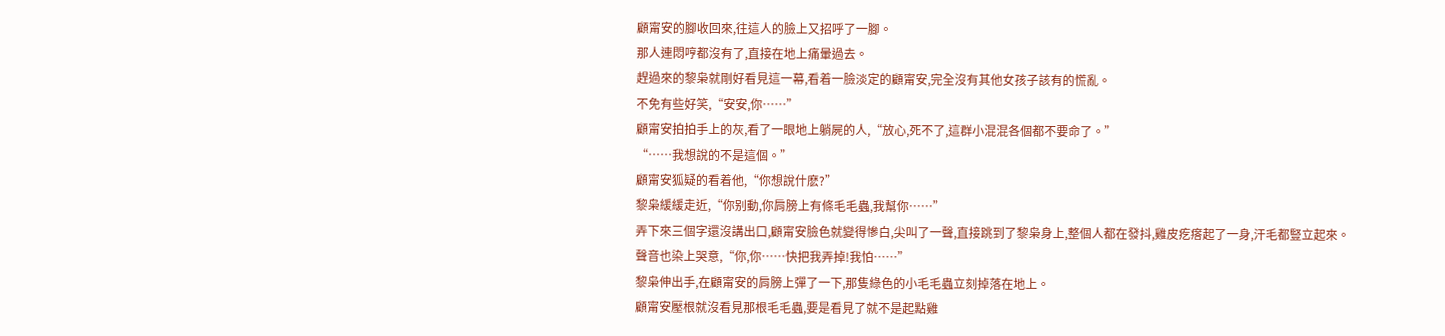顧甯安的腳收回來,往這人的臉上又招呼了一腳。
那人連悶哼都沒有了,直接在地上痛暈過去。
趕過來的黎枭就剛好看見這一幕,看着一臉淡定的顧甯安,完全沒有其他女孩子該有的慌亂。
不免有些好笑,“安安,你……”
顧甯安拍拍手上的灰,看了一眼地上躺屍的人,“放心,死不了,這群小混混各個都不要命了。”
“……我想說的不是這個。”
顧甯安狐疑的看着他,“你想說什麽?”
黎枭緩緩走近,“你别動,你肩膀上有條毛毛蟲,我幫你……”
弄下來三個字還沒講出口,顧甯安臉色就變得慘白,尖叫了一聲,直接跳到了黎枭身上,整個人都在發抖,雞皮疙瘩起了一身,汗毛都豎立起來。
聲音也染上哭意,“你,你……快把我弄掉!我怕……”
黎枭伸出手,在顧甯安的肩膀上彈了一下,那隻綠色的小毛毛蟲立刻掉落在地上。
顧甯安壓根就沒看見那根毛毛蟲,要是看見了就不是起點雞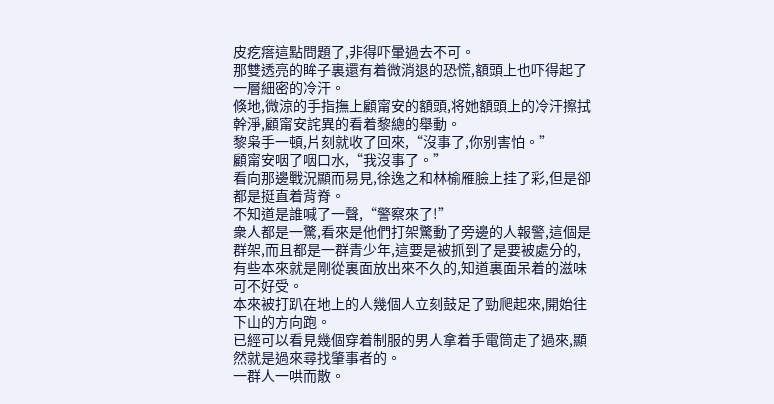皮疙瘩這點問題了,非得吓暈過去不可。
那雙透亮的眸子裏還有着微消退的恐慌,額頭上也吓得起了一層細密的冷汗。
倏地,微涼的手指撫上顧甯安的額頭,将她額頭上的冷汗擦拭幹淨,顧甯安詫異的看着黎總的舉動。
黎枭手一頓,片刻就收了回來,“沒事了,你别害怕。”
顧甯安咽了咽口水,“我沒事了。”
看向那邊戰況顯而易見,徐逸之和林榆雁臉上挂了彩,但是卻都是挺直着背脊。
不知道是誰喊了一聲,“警察來了!”
衆人都是一驚,看來是他們打架驚動了旁邊的人報警,這個是群架,而且都是一群青少年,這要是被抓到了是要被處分的,有些本來就是剛從裏面放出來不久的,知道裏面呆着的滋味可不好受。
本來被打趴在地上的人幾個人立刻鼓足了勁爬起來,開始往下山的方向跑。
已經可以看見幾個穿着制服的男人拿着手電筒走了過來,顯然就是過來尋找肇事者的。
一群人一哄而散。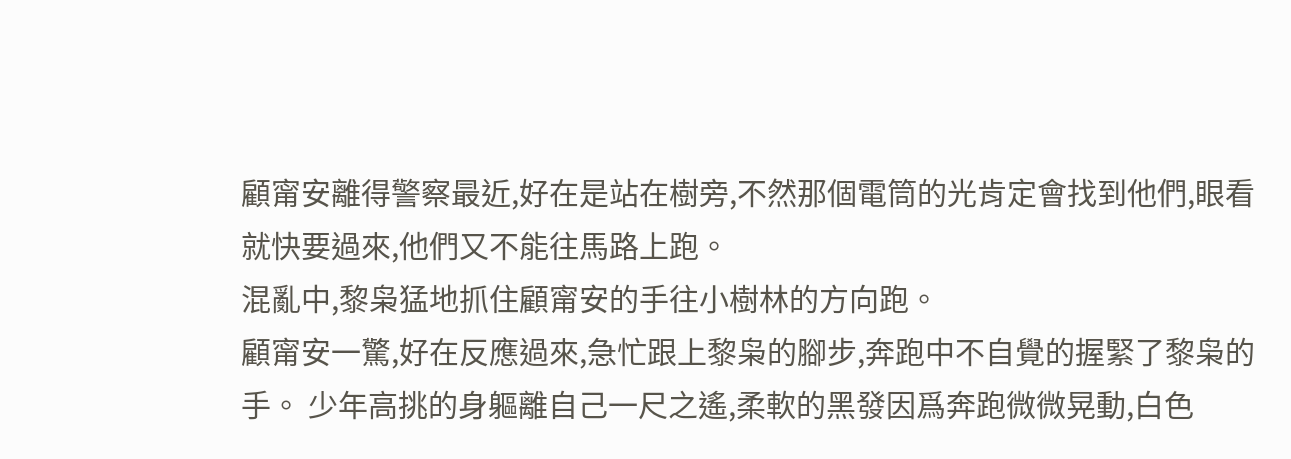顧甯安離得警察最近,好在是站在樹旁,不然那個電筒的光肯定會找到他們,眼看就快要過來,他們又不能往馬路上跑。
混亂中,黎枭猛地抓住顧甯安的手往小樹林的方向跑。
顧甯安一驚,好在反應過來,急忙跟上黎枭的腳步,奔跑中不自覺的握緊了黎枭的手。 少年高挑的身軀離自己一尺之遙,柔軟的黑發因爲奔跑微微晃動,白色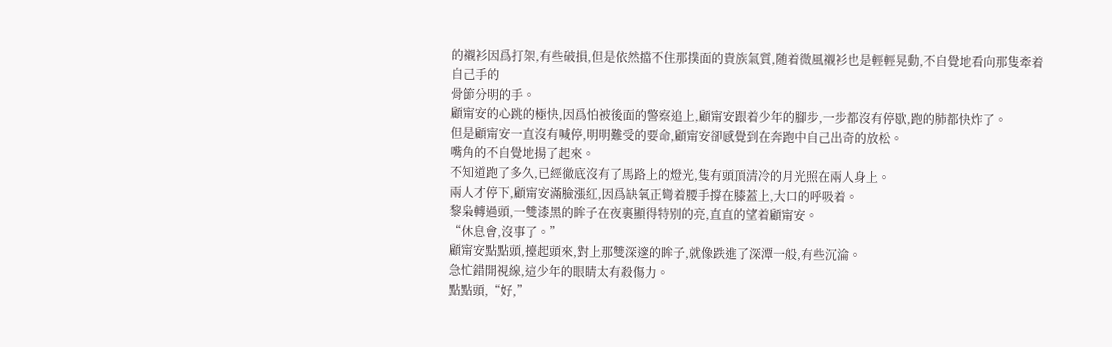的襯衫因爲打架,有些破損,但是依然擋不住那撲面的貴族氣質,随着微風襯衫也是輕輕晃動,不自覺地看向那隻牽着自己手的
骨節分明的手。
顧甯安的心跳的極快,因爲怕被後面的警察追上,顧甯安跟着少年的腳步,一步都沒有停歇,跑的肺都快炸了。
但是顧甯安一直沒有喊停,明明難受的要命,顧甯安卻感覺到在奔跑中自己出奇的放松。
嘴角的不自覺地揚了起來。
不知道跑了多久,已經徹底沒有了馬路上的燈光,隻有頭頂清冷的月光照在兩人身上。
兩人才停下,顧甯安滿臉漲紅,因爲缺氧正彎着腰手撐在膝蓋上,大口的呼吸着。
黎枭轉過頭,一雙漆黑的眸子在夜裏顯得特别的亮,直直的望着顧甯安。
“休息會,沒事了。”
顧甯安點點頭,擡起頭來,對上那雙深邃的眸子,就像跌進了深潭一般,有些沉淪。
急忙錯開視線,這少年的眼睛太有殺傷力。
點點頭,“好,”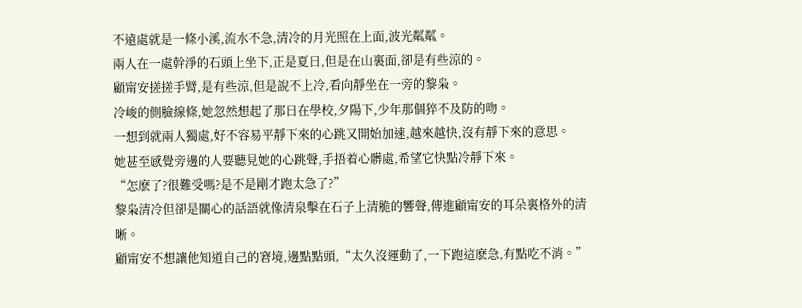不遠處就是一條小溪,流水不急,清冷的月光照在上面,波光粼粼。
兩人在一處幹淨的石頭上坐下,正是夏日,但是在山裏面,卻是有些涼的。
顧甯安搓搓手臂,是有些涼,但是說不上冷,看向靜坐在一旁的黎枭。
冷峻的側臉線條,她忽然想起了那日在學校,夕陽下,少年那個猝不及防的吻。
一想到就兩人獨處,好不容易平靜下來的心跳又開始加速,越來越快,沒有靜下來的意思。
她甚至感覺旁邊的人要聽見她的心跳聲,手捂着心髒處,希望它快點冷靜下來。
“怎麽了?很難受嗎?是不是剛才跑太急了?”
黎枭清冷但卻是關心的話語就像清泉擊在石子上清脆的響聲,傳進顧甯安的耳朵裏格外的清晰。
顧甯安不想讓他知道自己的窘境,邊點點頭,“太久沒運動了,一下跑這麽急,有點吃不消。”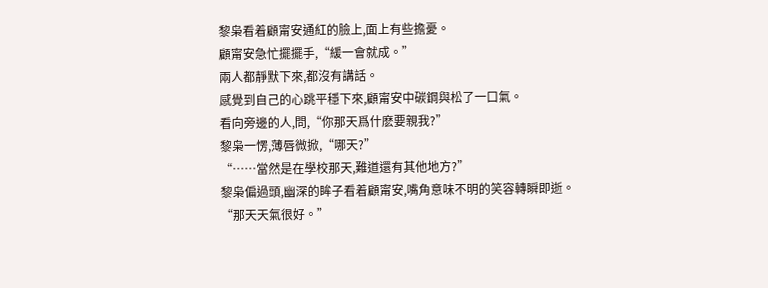黎枭看着顧甯安通紅的臉上,面上有些擔憂。
顧甯安急忙擺擺手,“緩一會就成。”
兩人都靜默下來,都沒有講話。
感覺到自己的心跳平穩下來,顧甯安中碳鋼與松了一口氣。
看向旁邊的人,問,“你那天爲什麽要親我?”
黎枭一愣,薄唇微掀,“哪天?”
“……當然是在學校那天,難道還有其他地方?”
黎枭偏過頭,幽深的眸子看着顧甯安,嘴角意味不明的笑容轉瞬即逝。
“那天天氣很好。”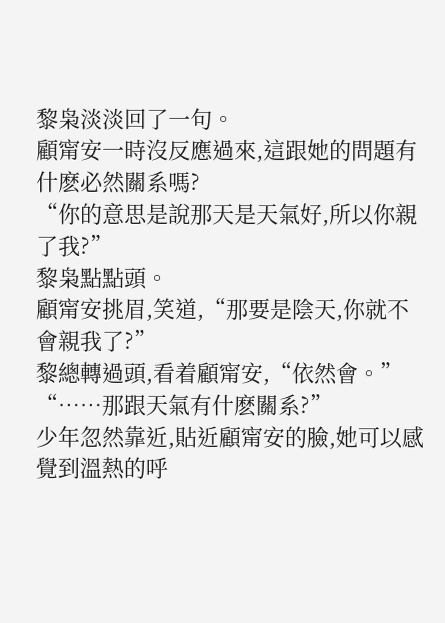黎枭淡淡回了一句。
顧甯安一時沒反應過來,這跟她的問題有什麽必然關系嗎?
“你的意思是說那天是天氣好,所以你親了我?”
黎枭點點頭。
顧甯安挑眉,笑道,“那要是陰天,你就不會親我了?”
黎總轉過頭,看着顧甯安,“依然會。”
“……那跟天氣有什麽關系?”
少年忽然靠近,貼近顧甯安的臉,她可以感覺到溫熱的呼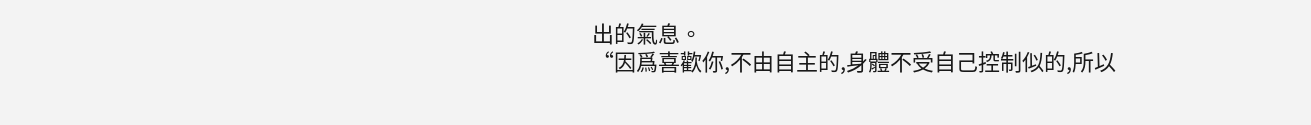出的氣息。
“因爲喜歡你,不由自主的,身體不受自己控制似的,所以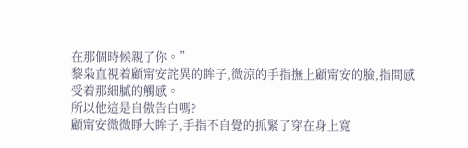在那個時候親了你。”
黎枭直視着顧甯安詫異的眸子,微涼的手指撫上顧甯安的臉,指間感受着那細膩的觸感。
所以他這是自傲告白嗎?
顧甯安微微睜大眸子,手指不自覺的抓緊了穿在身上寬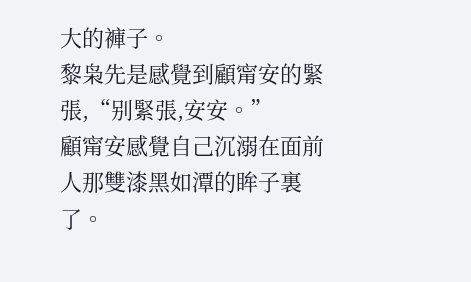大的褲子。
黎枭先是感覺到顧甯安的緊張,“别緊張,安安。”
顧甯安感覺自己沉溺在面前人那雙漆黑如潭的眸子裏了。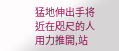猛地伸出手将近在咫尺的人用力推開,站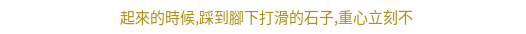起來的時候,踩到腳下打滑的石子,重心立刻不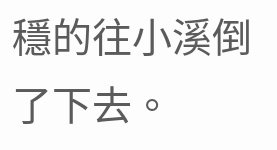穩的往小溪倒了下去。